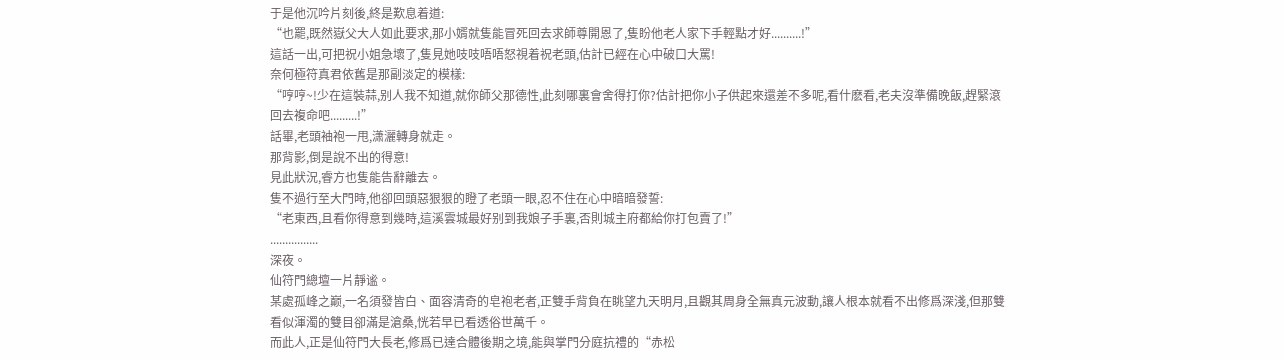于是他沉吟片刻後,終是歎息着道:
“也罷,既然嶽父大人如此要求,那小婿就隻能冒死回去求師尊開恩了,隻盼他老人家下手輕點才好..........!”
這話一出,可把祝小姐急壞了,隻見她吱吱唔唔怒視着祝老頭,估計已經在心中破口大罵!
奈何極符真君依舊是那副淡定的模樣:
“哼哼~!少在這裝蒜,别人我不知道,就你師父那德性,此刻哪裏會舍得打你?估計把你小子供起來還差不多呢,看什麽看,老夫沒準備晚飯,趕緊滾回去複命吧.........!”
話畢,老頭袖袍一甩,潇灑轉身就走。
那背影,倒是說不出的得意!
見此狀況,睿方也隻能告辭離去。
隻不過行至大門時,他卻回頭惡狠狠的瞪了老頭一眼,忍不住在心中暗暗發誓:
“老東西,且看你得意到幾時,這溪雲城最好别到我娘子手裏,否則城主府都給你打包賣了!”
................
深夜。
仙符門總壇一片靜谧。
某處孤峰之巅,一名須發皆白、面容清奇的皂袍老者,正雙手背負在眺望九天明月,且觀其周身全無真元波動,讓人根本就看不出修爲深淺,但那雙看似渾濁的雙目卻滿是滄桑,恍若早已看透俗世萬千。
而此人,正是仙符門大長老,修爲已達合體後期之境,能與掌門分庭抗禮的“赤松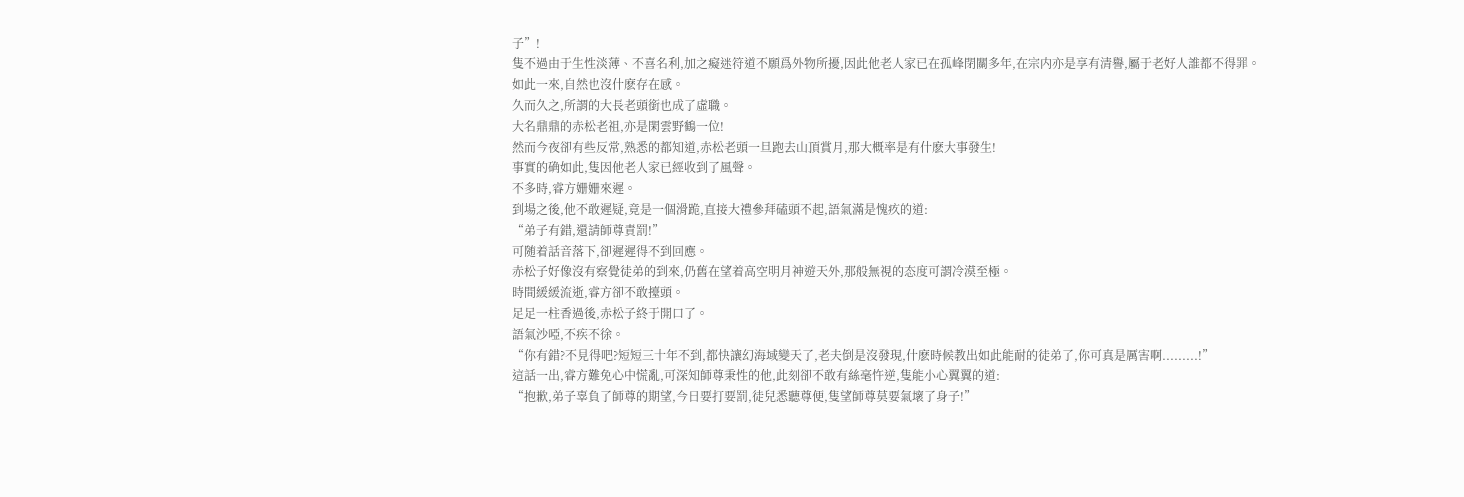子”!
隻不過由于生性淡薄、不喜名利,加之癡迷符道不願爲外物所擾,因此他老人家已在孤峰閉關多年,在宗内亦是享有清譽,屬于老好人誰都不得罪。
如此一來,自然也沒什麽存在感。
久而久之,所謂的大長老頭銜也成了虛職。
大名鼎鼎的赤松老祖,亦是閑雲野鶴一位!
然而今夜卻有些反常,熟悉的都知道,赤松老頭一旦跑去山頂賞月,那大概率是有什麽大事發生!
事實的确如此,隻因他老人家已經收到了風聲。
不多時,睿方姗姗來遲。
到場之後,他不敢遲疑,竟是一個滑跪,直接大禮參拜磕頭不起,語氣滿是愧疚的道:
“弟子有錯,還請師尊責罰!”
可随着話音落下,卻遲遲得不到回應。
赤松子好像沒有察覺徒弟的到來,仍舊在望着高空明月神遊天外,那般無視的态度可謂冷漠至極。
時間緩緩流逝,睿方卻不敢擡頭。
足足一柱香過後,赤松子終于開口了。
語氣沙啞,不疾不徐。
“你有錯?不見得吧?短短三十年不到,都快讓幻海域變天了,老夫倒是沒發現,什麽時候教出如此能耐的徒弟了,你可真是厲害啊.........!”
這話一出,睿方難免心中慌亂,可深知師尊秉性的他,此刻卻不敢有絲毫忤逆,隻能小心翼翼的道:
“抱歉,弟子辜負了師尊的期望,今日要打要罰,徒兒悉聽尊便,隻望師尊莫要氣壞了身子!”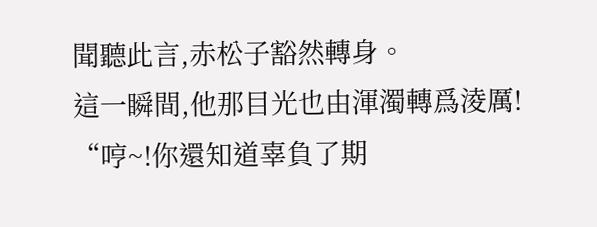聞聽此言,赤松子豁然轉身。
這一瞬間,他那目光也由渾濁轉爲淩厲!
“哼~!你還知道辜負了期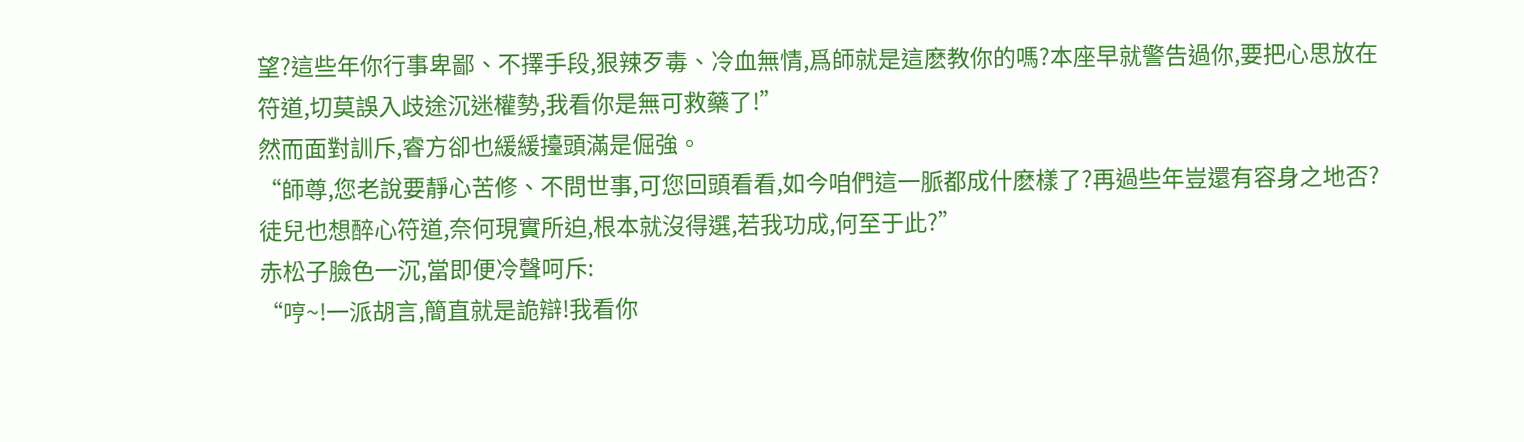望?這些年你行事卑鄙、不擇手段,狠辣歹毒、冷血無情,爲師就是這麽教你的嗎?本座早就警告過你,要把心思放在符道,切莫誤入歧途沉迷權勢,我看你是無可救藥了!”
然而面對訓斥,睿方卻也緩緩擡頭滿是倔強。
“師尊,您老說要靜心苦修、不問世事,可您回頭看看,如今咱們這一脈都成什麽樣了?再過些年豈還有容身之地否?徒兒也想醉心符道,奈何現實所迫,根本就沒得選,若我功成,何至于此?”
赤松子臉色一沉,當即便冷聲呵斥:
“哼~!一派胡言,簡直就是詭辯!我看你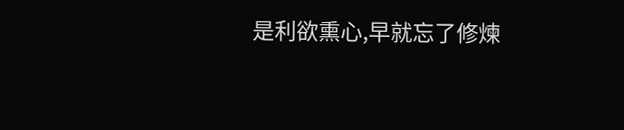是利欲熏心,早就忘了修煉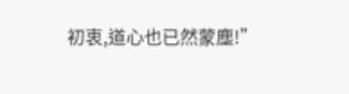初衷,道心也已然蒙塵!”